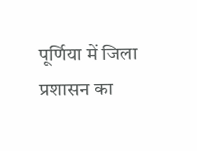पूर्णिया में जिला प्रशासन का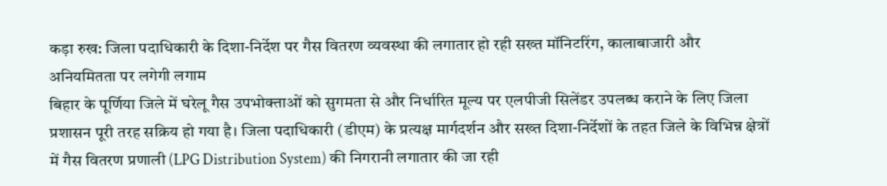कड़ा रुख: जिला पदाधिकारी के दिशा-निर्देश पर गैस वितरण व्यवस्था की लगातार हो रही सख्त मॉनिटरिंग, कालाबाजारी और अनियमितता पर लगेगी लगाम
बिहार के पूर्णिया जिले में घरेलू गैस उपभोक्ताओं को सुगमता से और निर्धारित मूल्य पर एलपीजी सिलेंडर उपलब्ध कराने के लिए जिला प्रशासन पूरी तरह सक्रिय हो गया है। जिला पदाधिकारी (डीएम) के प्रत्यक्ष मार्गदर्शन और सख्त दिशा-निर्देशों के तहत जिले के विभिन्न क्षेत्रों में गैस वितरण प्रणाली (LPG Distribution System) की निगरानी लगातार की जा रही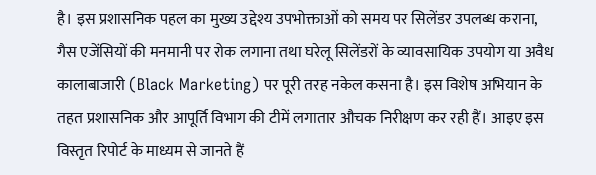है। इस प्रशासनिक पहल का मुख्य उद्देश्य उपभोक्ताओं को समय पर सिलेंडर उपलब्ध कराना, गैस एजेंसियों की मनमानी पर रोक लगाना तथा घरेलू सिलेंडरों के व्यावसायिक उपयोग या अवैध कालाबाजारी (Black Marketing) पर पूरी तरह नकेल कसना है। इस विशेष अभियान के तहत प्रशासनिक और आपूर्ति विभाग की टीमें लगातार औचक निरीक्षण कर रही हैं। आइए इस विस्तृत रिपोर्ट के माध्यम से जानते हैं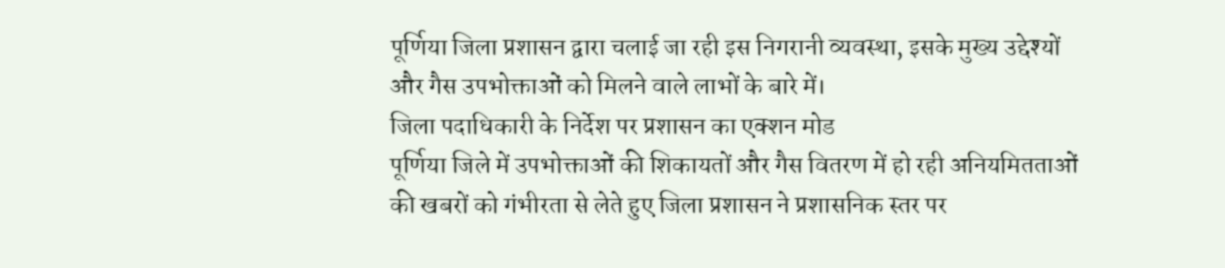पूर्णिया जिला प्रशासन द्वारा चलाई जा रही इस निगरानी व्यवस्था, इसके मुख्य उद्देश्यों और गैस उपभोक्ताओं को मिलने वाले लाभों के बारे में।
जिला पदाधिकारी के निर्देश पर प्रशासन का एक्शन मोड
पूर्णिया जिले में उपभोक्ताओं की शिकायतों और गैस वितरण में हो रही अनियमितताओं की खबरों को गंभीरता से लेते हुए जिला प्रशासन ने प्रशासनिक स्तर पर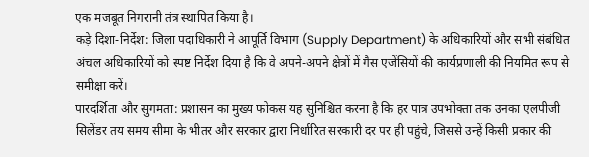एक मजबूत निगरानी तंत्र स्थापित किया है।
कड़े दिशा-निर्देश: जिला पदाधिकारी ने आपूर्ति विभाग (Supply Department) के अधिकारियों और सभी संबंधित अंचल अधिकारियों को स्पष्ट निर्देश दिया है कि वे अपने-अपने क्षेत्रों में गैस एजेंसियों की कार्यप्रणाली की नियमित रूप से समीक्षा करें।
पारदर्शिता और सुगमता: प्रशासन का मुख्य फोकस यह सुनिश्चित करना है कि हर पात्र उपभोक्ता तक उनका एलपीजी सिलेंडर तय समय सीमा के भीतर और सरकार द्वारा निर्धारित सरकारी दर पर ही पहुंचे, जिससे उन्हें किसी प्रकार की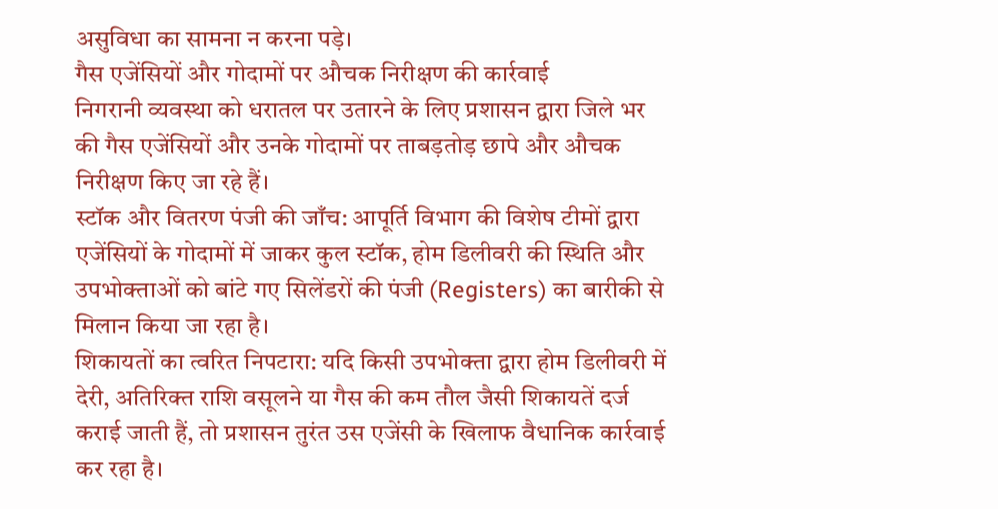असुविधा का सामना न करना पड़े।
गैस एजेंसियों और गोदामों पर औचक निरीक्षण की कार्रवाई
निगरानी व्यवस्था को धरातल पर उतारने के लिए प्रशासन द्वारा जिले भर की गैस एजेंसियों और उनके गोदामों पर ताबड़तोड़ छापे और औचक निरीक्षण किए जा रहे हैं।
स्टॉक और वितरण पंजी की जाँच: आपूर्ति विभाग की विशेष टीमों द्वारा एजेंसियों के गोदामों में जाकर कुल स्टॉक, होम डिलीवरी की स्थिति और उपभोक्ताओं को बांटे गए सिलेंडरों की पंजी (Registers) का बारीकी से मिलान किया जा रहा है।
शिकायतों का त्वरित निपटारा: यदि किसी उपभोक्ता द्वारा होम डिलीवरी में देरी, अतिरिक्त राशि वसूलने या गैस की कम तौल जैसी शिकायतें दर्ज कराई जाती हैं, तो प्रशासन तुरंत उस एजेंसी के खिलाफ वैधानिक कार्रवाई कर रहा है।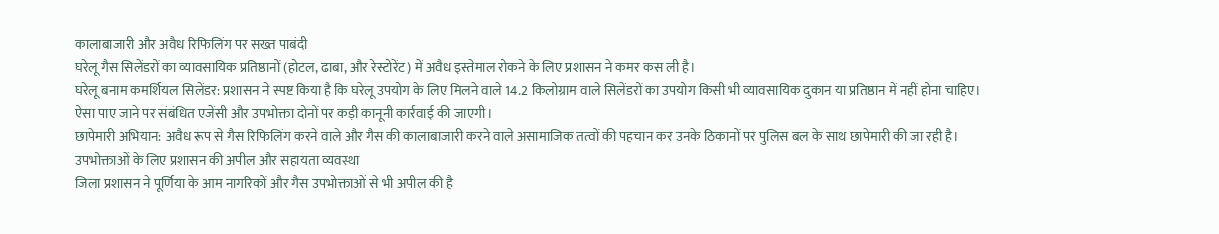कालाबाजारी और अवैध रिफिलिंग पर सख्त पाबंदी
घरेलू गैस सिलेंडरों का व्यावसायिक प्रतिष्ठानों (होटल, ढाबा, और रेस्टोरेंट) में अवैध इस्तेमाल रोकने के लिए प्रशासन ने कमर कस ली है।
घरेलू बनाम कमर्शियल सिलेंडर: प्रशासन ने स्पष्ट किया है कि घरेलू उपयोग के लिए मिलने वाले 14.2 किलोग्राम वाले सिलेंडरों का उपयोग किसी भी व्यावसायिक दुकान या प्रतिष्ठान में नहीं होना चाहिए। ऐसा पाए जाने पर संबंधित एजेंसी और उपभोक्ता दोनों पर कड़ी कानूनी कार्रवाई की जाएगी।
छापेमारी अभियान: अवैध रूप से गैस रिफिलिंग करने वाले और गैस की कालाबाजारी करने वाले असामाजिक तत्वों की पहचान कर उनके ठिकानों पर पुलिस बल के साथ छापेमारी की जा रही है।
उपभोक्ताओं के लिए प्रशासन की अपील और सहायता व्यवस्था
जिला प्रशासन ने पूर्णिया के आम नागरिकों और गैस उपभोक्ताओं से भी अपील की है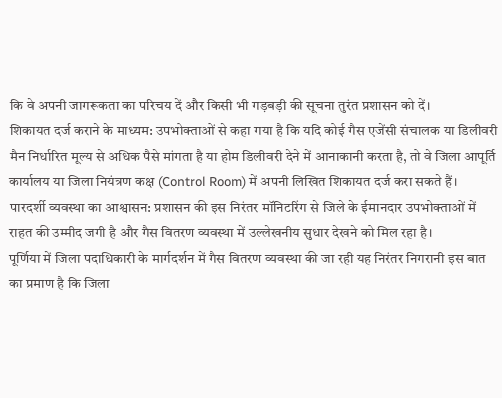कि वे अपनी जागरूकता का परिचय दें और किसी भी गड़बड़ी की सूचना तुरंत प्रशासन को दें।
शिकायत दर्ज कराने के माध्यम: उपभोक्ताओं से कहा गया है कि यदि कोई गैस एजेंसी संचालक या डिलीवरी मैन निर्धारित मूल्य से अधिक पैसे मांगता है या होम डिलीवरी देने में आनाकानी करता है, तो वे जिला आपूर्ति कार्यालय या जिला नियंत्रण कक्ष (Control Room) में अपनी लिखित शिकायत दर्ज करा सकते हैं।
पारदर्शी व्यवस्था का आश्वासन: प्रशासन की इस निरंतर मॉनिटरिंग से जिले के ईमानदार उपभोक्ताओं में राहत की उम्मीद जगी है और गैस वितरण व्यवस्था में उल्लेखनीय सुधार देखने को मिल रहा है।
पूर्णिया में जिला पदाधिकारी के मार्गदर्शन में गैस वितरण व्यवस्था की जा रही यह निरंतर निगरानी इस बात का प्रमाण है कि जिला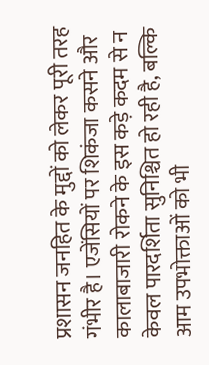प्रशासन जनहित के मुद्दों को लेकर पूरी तरह गंभीर है। एजेंसियों पर शिकंजा कसने और कालाबाजारी रोकने के इस कड़े कदम से न केवल पारदर्शिता सुनिश्चित हो रही है, बल्कि आम उपभोक्ताओं को भी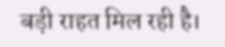बड़ी राहत मिल रही है।